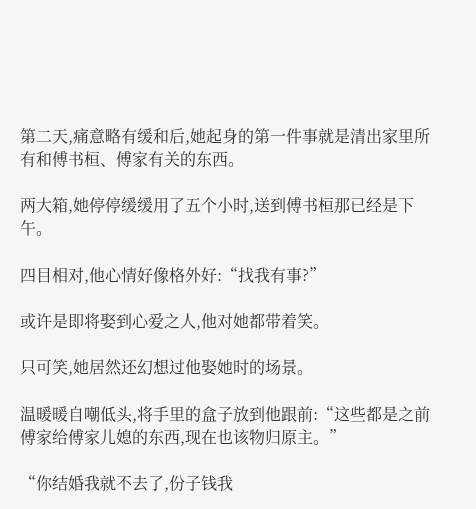第二天,痛意略有缓和后,她起身的第一件事就是清出家里所有和傅书桓、傅家有关的东西。

两大箱,她停停缓缓用了五个小时,送到傅书桓那已经是下午。

四目相对,他心情好像格外好:“找我有事?”

或许是即将娶到心爱之人,他对她都带着笑。

只可笑,她居然还幻想过他娶她时的场景。

温暖暖自嘲低头,将手里的盒子放到他跟前:“这些都是之前傅家给傅家儿媳的东西,现在也该物归原主。”

“你结婚我就不去了,份子钱我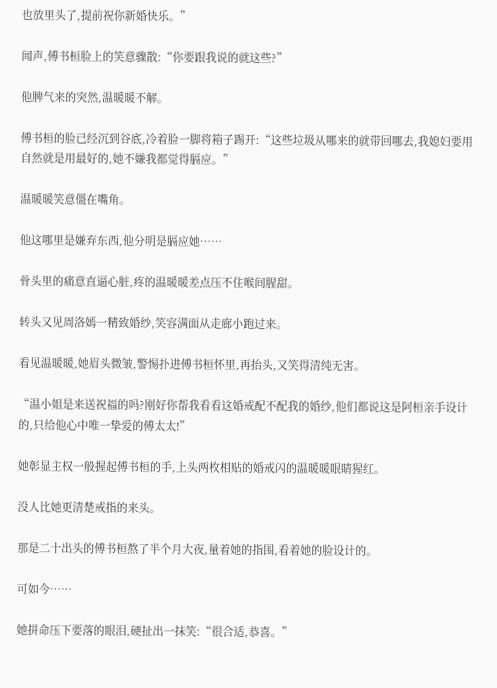也放里头了,提前祝你新婚快乐。”

闻声,傅书桓脸上的笑意骤散:“你要跟我说的就这些?”

他脾气来的突然,温暖暖不解。

傅书桓的脸已经沉到谷底,冷着脸一脚将箱子踢开:“这些垃圾从哪来的就带回哪去,我媳妇要用自然就是用最好的,她不嫌我都觉得膈应。”

温暖暖笑意僵在嘴角。

他这哪里是嫌弃东西,他分明是膈应她……

骨头里的痛意直逼心脏,疼的温暖暖差点压不住喉间腥甜。

转头又见周洛嫣一精致婚纱,笑容满面从走廊小跑过来。

看见温暖暖,她眉头微皱,警惕扑进傅书桓怀里,再抬头,又笑得清纯无害。

“温小姐是来送祝福的吗?刚好你帮我看看这婚戒配不配我的婚纱,他们都说这是阿桓亲手设计的,只给他心中唯一挚爱的傅太太!”

她彰显主权一般握起傅书桓的手,上头两枚相贴的婚戒闪的温暖暖眼睛猩红。

没人比她更清楚戒指的来头。

那是二十出头的傅书桓熬了半个月大夜,量着她的指围,看着她的脸设计的。

可如今……

她拼命压下要落的眼泪,硬扯出一抹笑:“很合适,恭喜。”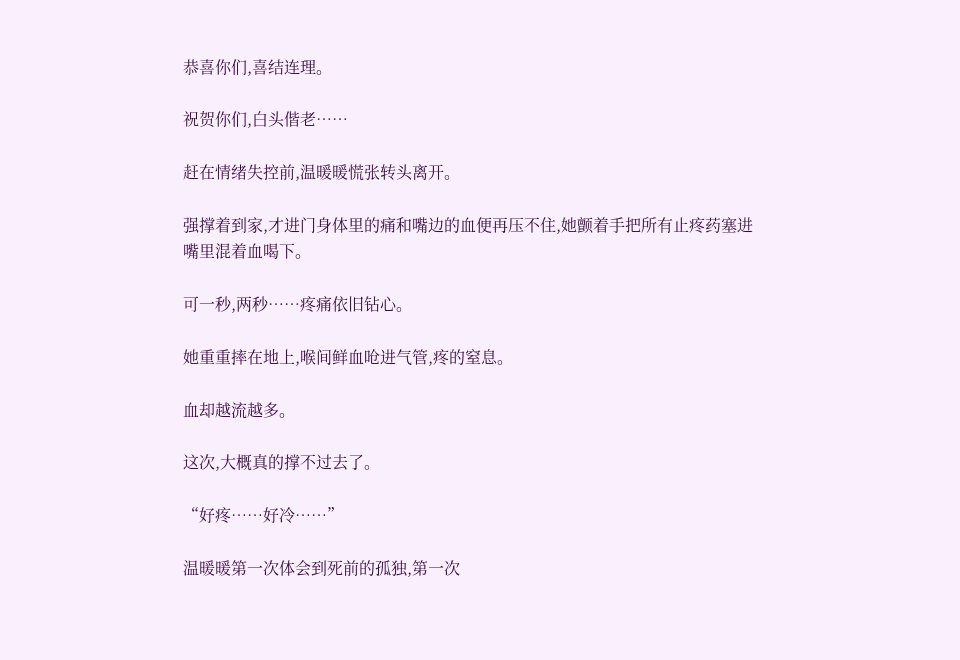恭喜你们,喜结连理。

祝贺你们,白头偕老……

赶在情绪失控前,温暖暖慌张转头离开。

强撑着到家,才进门身体里的痛和嘴边的血便再压不住,她颤着手把所有止疼药塞进嘴里混着血喝下。

可一秒,两秒……疼痛依旧钻心。

她重重摔在地上,喉间鲜血呛进气管,疼的窒息。

血却越流越多。

这次,大概真的撑不过去了。

“好疼……好冷……”

温暖暖第一次体会到死前的孤独,第一次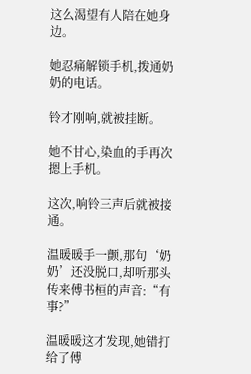这么渴望有人陪在她身边。

她忍痛解锁手机,拨通奶奶的电话。

铃才刚响,就被挂断。

她不甘心,染血的手再次摁上手机。

这次,响铃三声后就被接通。

温暖暖手一颤,那句‘奶奶’还没脱口,却听那头传来傅书桓的声音:“有事?”

温暖暖这才发现,她错打给了傅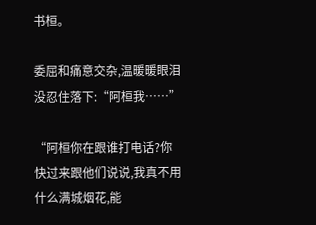书桓。

委屈和痛意交杂,温暖暖眼泪没忍住落下:“阿桓我……”

“阿桓你在跟谁打电话?你快过来跟他们说说,我真不用什么满城烟花,能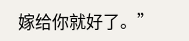嫁给你就好了。”